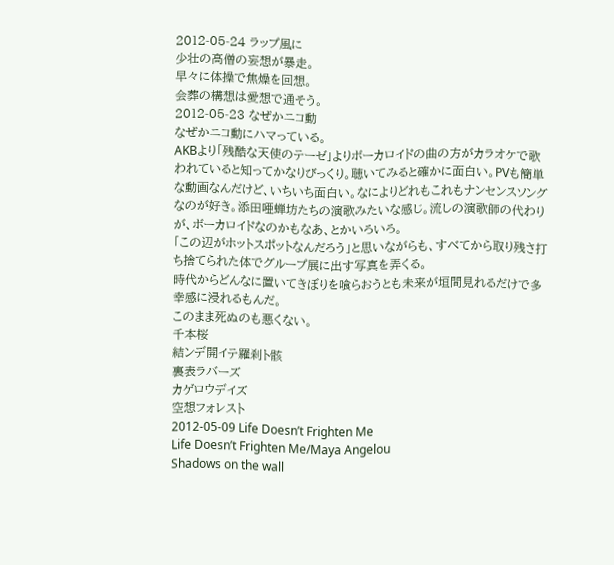2012-05-24 ラップ風に
少壮の高僧の妄想が暴走。
早々に体操で焦燥を回想。
会葬の構想は愛想で通そう。
2012-05-23 なぜかニコ動
なぜかニコ動にハマっている。
AKBより「残酷な天使のテーゼ」よりボーカロイドの曲の方がカラオケで歌われていると知ってかなりびっくり。聴いてみると確かに面白い。PVも簡単な動画なんだけど、いちいち面白い。なによりどれもこれもナンセンスソングなのが好き。添田唖蝉坊たちの演歌みたいな感じ。流しの演歌師の代わりが、ボーカロイドなのかもなあ、とかいろいろ。
「この辺がホットスポットなんだろう」と思いながらも、すべてから取り残さ打ち捨てられた体でグループ展に出す写真を弄くる。
時代からどんなに置いてきぼりを喰らおうとも未来が垣間見れるだけで多幸感に浸れるもんだ。
このまま死ぬのも悪くない。
千本桜
結ンデ開イテ羅刹ト骸
裏表ラバーズ
カゲロウデイズ
空想フォレスト
2012-05-09 Life Doesn’t Frighten Me
Life Doesn’t Frighten Me/Maya Angelou
Shadows on the wall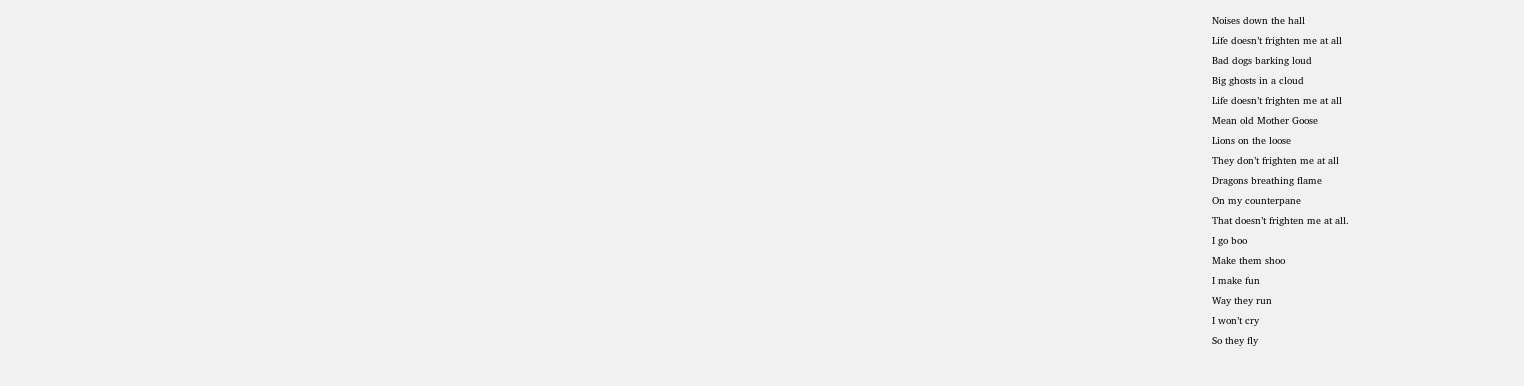Noises down the hall
Life doesn’t frighten me at all
Bad dogs barking loud
Big ghosts in a cloud
Life doesn’t frighten me at all
Mean old Mother Goose
Lions on the loose
They don’t frighten me at all
Dragons breathing flame
On my counterpane
That doesn’t frighten me at all.
I go boo
Make them shoo
I make fun
Way they run
I won’t cry
So they fly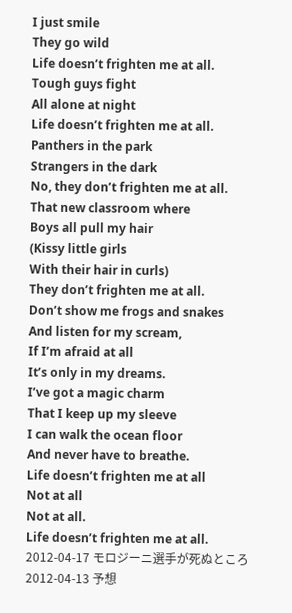I just smile
They go wild
Life doesn’t frighten me at all.
Tough guys fight
All alone at night
Life doesn’t frighten me at all.
Panthers in the park
Strangers in the dark
No, they don’t frighten me at all.
That new classroom where
Boys all pull my hair
(Kissy little girls
With their hair in curls)
They don’t frighten me at all.
Don’t show me frogs and snakes
And listen for my scream,
If I’m afraid at all
It’s only in my dreams.
I’ve got a magic charm
That I keep up my sleeve
I can walk the ocean floor
And never have to breathe.
Life doesn’t frighten me at all
Not at all
Not at all.
Life doesn’t frighten me at all.
2012-04-17 モロジーニ選手が死ぬところ
2012-04-13 予想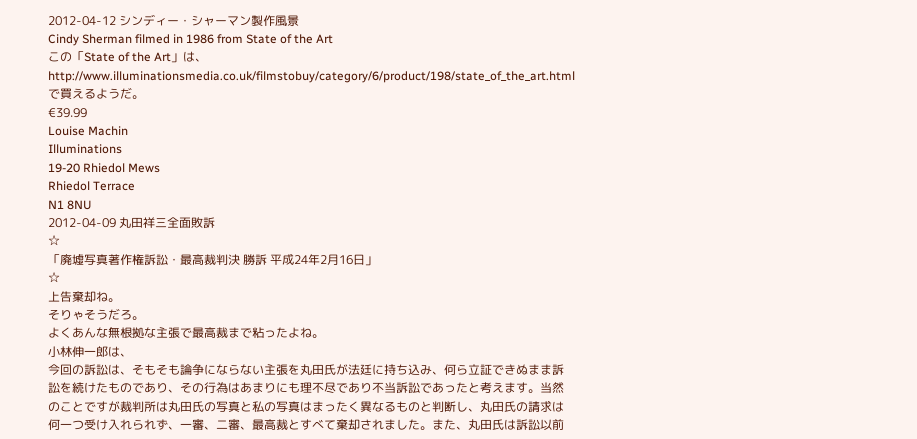2012-04-12 シンディー・シャーマン製作風景
Cindy Sherman filmed in 1986 from State of the Art
この「State of the Art」は、http://www.illuminationsmedia.co.uk/filmstobuy/category/6/product/198/state_of_the_art.html で買えるようだ。
€39.99
Louise Machin
Illuminations
19-20 Rhiedol Mews
Rhiedol Terrace
N1 8NU
2012-04-09 丸田祥三全面敗訴
☆
「廃墟写真著作権訴訟・最高裁判決 勝訴 平成24年2月16日」
☆
上告棄却ね。
そりゃそうだろ。
よくあんな無根拠な主張で最高裁まで粘ったよね。
小林伸一郎は、
今回の訴訟は、そもそも論争にならない主張を丸田氏が法廷に持ち込み、何ら立証できぬまま訴訟を続けたものであり、その行為はあまりにも理不尽であり不当訴訟であったと考えます。当然のことですが裁判所は丸田氏の写真と私の写真はまったく異なるものと判断し、丸田氏の請求は何一つ受け入れられず、一審、二審、最高裁とすべて棄却されました。また、丸田氏は訴訟以前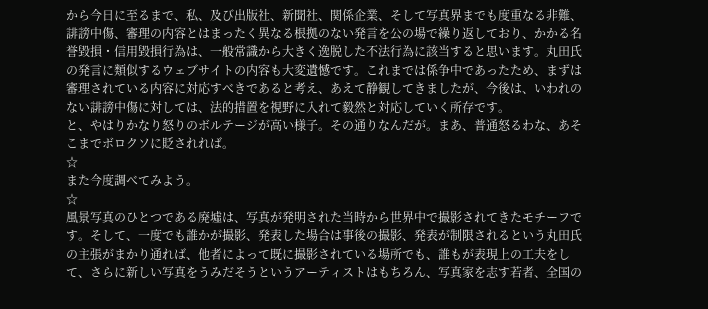から今日に至るまで、私、及び出版社、新聞社、関係企業、そして写真界までも度重なる非難、誹謗中傷、審理の内容とはまったく異なる根拠のない発言を公の場で繰り返しており、かかる名誉毀損・信用毀損行為は、一般常識から大きく逸脱した不法行為に該当すると思います。丸田氏の発言に類似するウェブサイトの内容も大変遺憾です。これまでは係争中であったため、まずは審理されている内容に対応すべきであると考え、あえて静観してきましたが、今後は、いわれのない誹謗中傷に対しては、法的措置を視野に入れて毅然と対応していく所存です。
と、やはりかなり怒りのボルテージが高い様子。その通りなんだが。まあ、普通怒るわな、あそこまでボロクソに貶されれば。
☆
また今度調べてみよう。
☆
風景写真のひとつである廃墟は、写真が発明された当時から世界中で撮影されてきたモチーフです。そして、一度でも誰かが撮影、発表した場合は事後の撮影、発表が制限されるという丸田氏の主張がまかり通れば、他者によって既に撮影されている場所でも、誰もが表現上の工夫をして、さらに新しい写真をうみだそうというアーティストはもちろん、写真家を志す若者、全国の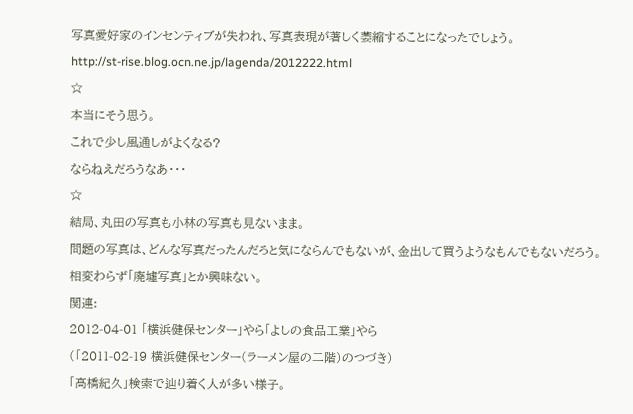写真愛好家のインセンティブが失われ、写真表現が著しく萎縮することになったでしょう。
http://st-rise.blog.ocn.ne.jp/lagenda/2012222.html
☆
本当にそう思う。
これで少し風通しがよくなる?
ならねえだろうなあ・・・
☆
結局、丸田の写真も小林の写真も見ないまま。
問題の写真は、どんな写真だったんだろと気にならんでもないが、金出して買うようなもんでもないだろう。
相変わらず「廃墟写真」とか興味ない。
関連:
2012-04-01 「横浜健保センター」やら「よしの食品工業」やら
(「2011-02-19 横浜健保センター(ラーメン屋の二階)のつづき)
「高橋紀久」検索で辿り着く人が多い様子。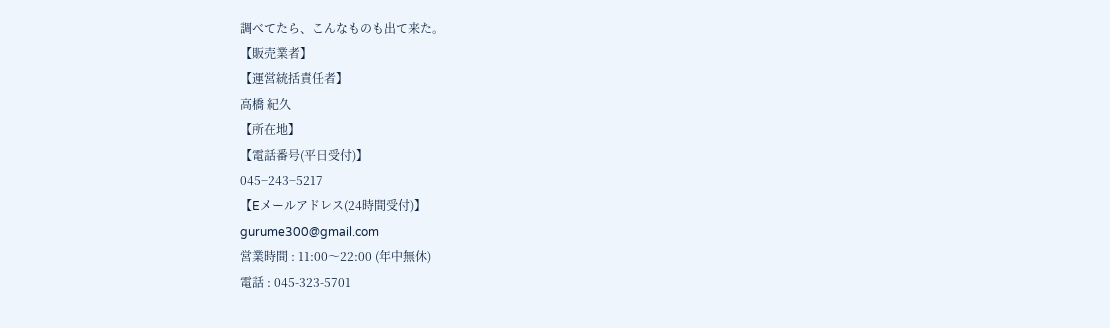調べてたら、こんなものも出て来た。
【販売業者】
【運営統括責任者】
高橋 紀久
【所在地】
【電話番号(平日受付)】
045−243−5217
【Eメールアドレス(24時間受付)】
gurume300@gmail.com
営業時間 : 11:00〜22:00 (年中無休)
電話 : 045-323-5701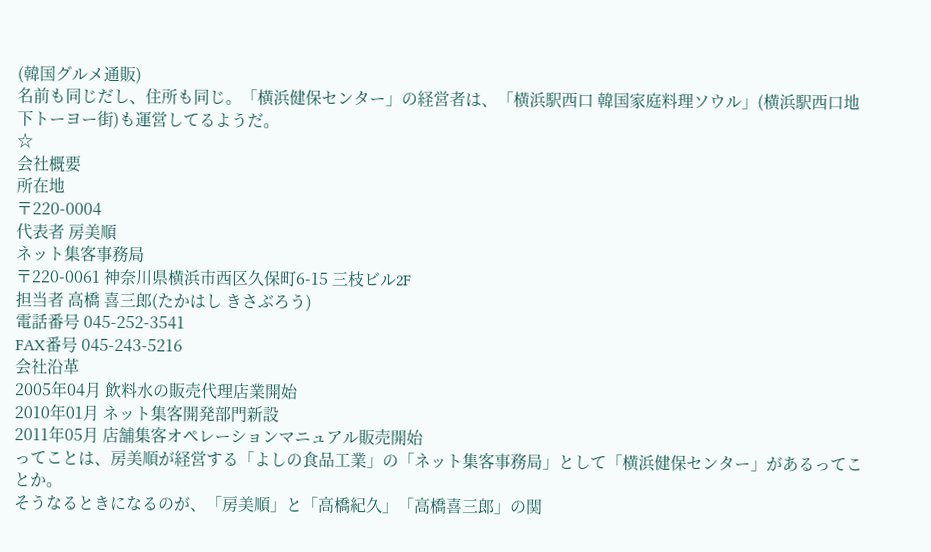(韓国グルメ通販)
名前も同じだし、住所も同じ。「横浜健保センター」の経営者は、「横浜駅西口 韓国家庭料理ソウル」(横浜駅西口地下トーヨー街)も運営してるようだ。
☆
会社概要
所在地
〒220-0004
代表者 房美順
ネット集客事務局
〒220-0061 神奈川県横浜市西区久保町6-15 三枝ビル2F
担当者 高橋 喜三郎(たかはし きさぶろう)
電話番号 045-252-3541
FAX番号 045-243-5216
会社沿革
2005年04月 飲料水の販売代理店業開始
2010年01月 ネット集客開発部門新設
2011年05月 店舗集客オペレーションマニュアル販売開始
ってことは、房美順が経営する「よしの食品工業」の「ネット集客事務局」として「横浜健保センター」があるってことか。
そうなるときになるのが、「房美順」と「高橋紀久」「高橋喜三郎」の関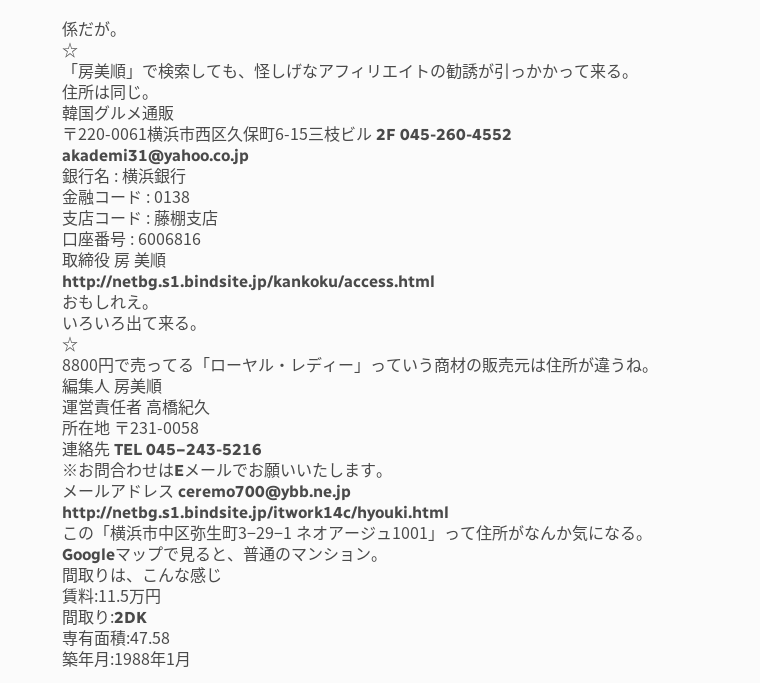係だが。
☆
「房美順」で検索しても、怪しげなアフィリエイトの勧誘が引っかかって来る。
住所は同じ。
韓国グルメ通販
〒220-0061横浜市西区久保町6-15三枝ビル 2F 045-260-4552
akademi31@yahoo.co.jp
銀行名 : 横浜銀行
金融コード : 0138
支店コード : 藤棚支店
口座番号 : 6006816
取締役 房 美順
http://netbg.s1.bindsite.jp/kankoku/access.html
おもしれえ。
いろいろ出て来る。
☆
8800円で売ってる「ローヤル・レディー」っていう商材の販売元は住所が違うね。
編集人 房美順
運営責任者 高橋紀久
所在地 〒231-0058
連絡先 TEL 045−243-5216
※お問合わせはEメールでお願いいたします。
メールアドレス ceremo700@ybb.ne.jp
http://netbg.s1.bindsite.jp/itwork14c/hyouki.html
この「横浜市中区弥生町3−29−1 ネオアージュ1001」って住所がなんか気になる。
Googleマップで見ると、普通のマンション。
間取りは、こんな感じ
賃料:11.5万円
間取り:2DK
専有面積:47.58
築年月:1988年1月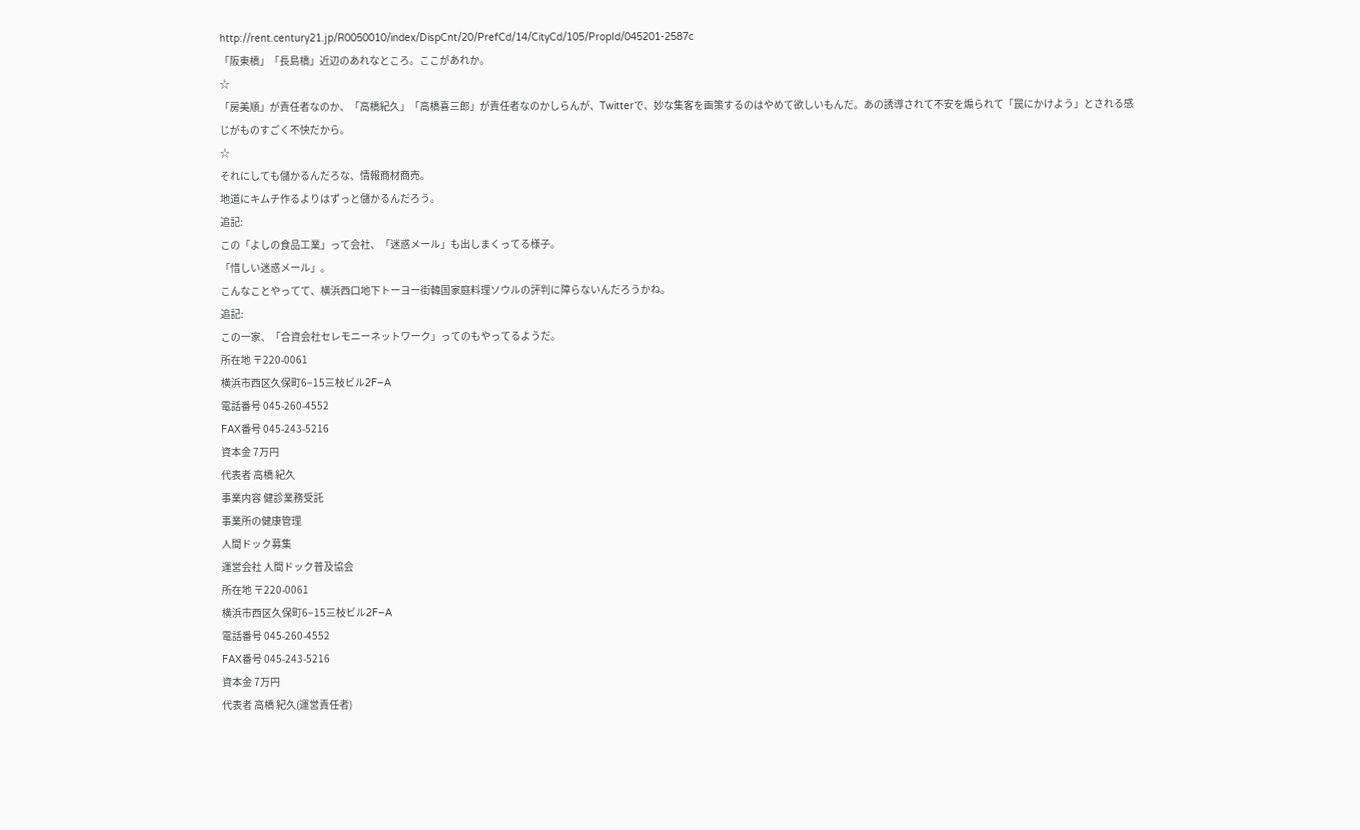http://rent.century21.jp/R0050010/index/DispCnt/20/PrefCd/14/CityCd/105/PropId/045201-2587c
「阪東橋」「長島橋」近辺のあれなところ。ここがあれか。
☆
「房美順」が責任者なのか、「高橋紀久」「高橋喜三郎」が責任者なのかしらんが、Twitterで、妙な集客を画策するのはやめて欲しいもんだ。あの誘導されて不安を煽られて「罠にかけよう」とされる感じがものすごく不快だから。
☆
それにしても儲かるんだろな、情報商材商売。
地道にキムチ作るよりはずっと儲かるんだろう。
追記:
この「よしの食品工業」って会社、「迷惑メール」も出しまくってる様子。
「惜しい迷惑メール」。
こんなことやってて、横浜西口地下トーヨー街韓国家庭料理ソウルの評判に障らないんだろうかね。
追記:
この一家、「合資会社セレモニーネットワーク」ってのもやってるようだ。
所在地 〒220-0061
横浜市西区久保町6−15三枝ビル2F−A
電話番号 045-260-4552
FAX番号 045-243-5216
資本金 7万円
代表者 高橋 紀久
事業内容 健診業務受託
事業所の健康管理
人間ドック募集
運営会社 人間ドック普及協会
所在地 〒220-0061
横浜市西区久保町6−15三枝ビル2F−A
電話番号 045-260-4552
FAX番号 045-243-5216
資本金 7万円
代表者 高橋 紀久(運営責任者)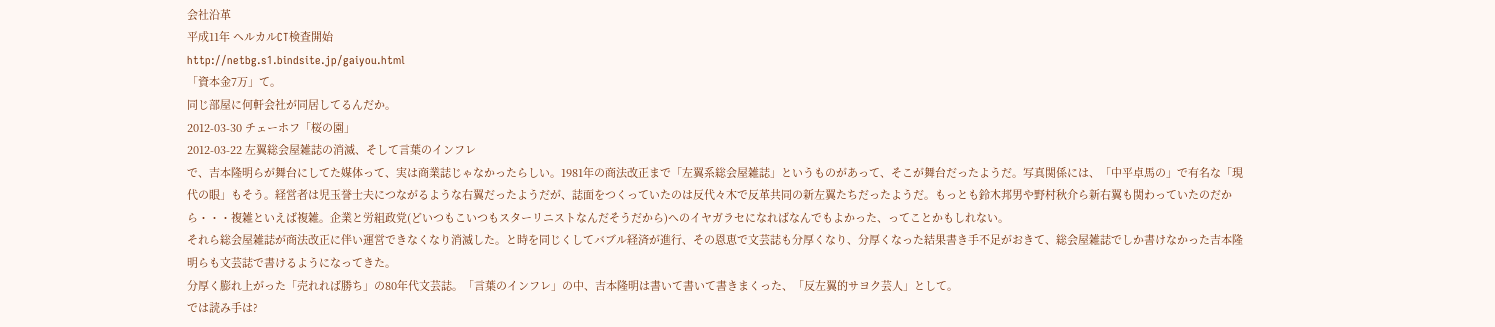会社沿革
平成11年 ヘルカルCT検査開始
http://netbg.s1.bindsite.jp/gaiyou.html
「資本金7万」て。
同じ部屋に何軒会社が同居してるんだか。
2012-03-30 チェーホフ「桜の園」
2012-03-22 左翼総会屋雑誌の消滅、そして言葉のインフレ
で、吉本隆明らが舞台にしてた媒体って、実は商業誌じゃなかったらしい。1981年の商法改正まで「左翼系総会屋雑誌」というものがあって、そこが舞台だったようだ。写真関係には、「中平卓馬の」で有名な「現代の眼」もそう。経営者は児玉誉士夫につながるような右翼だったようだが、誌面をつくっていたのは反代々木で反革共同の新左翼たちだったようだ。もっとも鈴木邦男や野村秋介ら新右翼も関わっていたのだから・・・複雑といえば複雑。企業と労組政党(どいつもこいつもスターリニストなんだそうだから)へのイヤガラセになればなんでもよかった、ってことかもしれない。
それら総会屋雑誌が商法改正に伴い運営できなくなり消滅した。と時を同じくしてバブル経済が進行、その恩恵で文芸誌も分厚くなり、分厚くなった結果書き手不足がおきて、総会屋雑誌でしか書けなかった吉本隆明らも文芸誌で書けるようになってきた。
分厚く膨れ上がった「売れれば勝ち」の80年代文芸誌。「言葉のインフレ」の中、吉本隆明は書いて書いて書きまくった、「反左翼的サヨク芸人」として。
では読み手は?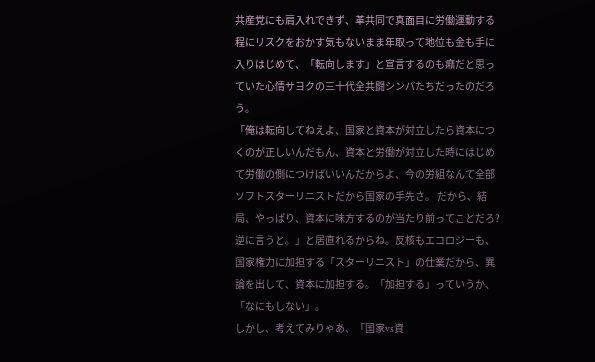共産党にも肩入れできず、革共同で真面目に労働運動する程にリスクをおかす気もないまま年取って地位も金も手に入りはじめて、「転向します」と宣言するのも癪だと思っていた心情サヨクの三十代全共闘シンパたちだったのだろう。
「俺は転向してねえよ、国家と資本が対立したら資本につくのが正しいんだもん、資本と労働が対立した時にはじめて労働の側につけばいいんだからよ、今の労組なんて全部ソフトスターリニストだから国家の手先さ。 だから、結局、やっぱり、資本に味方するのが当たり前ってことだろ? 逆に言うと。」と居直れるからね。反核もエコロジーも、国家権力に加担する「スターリニスト」の仕業だから、異論を出して、資本に加担する。「加担する」っていうか、「なにもしない」。
しかし、考えてみりゃあ、「国家vs資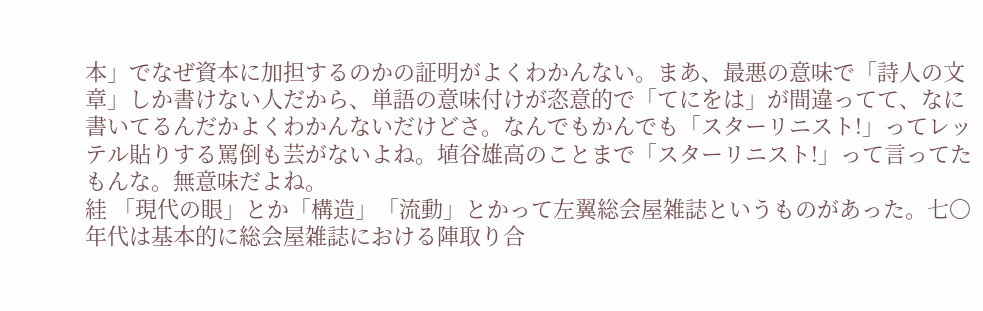本」でなぜ資本に加担するのかの証明がよくわかんない。まあ、最悪の意味で「詩人の文章」しか書けない人だから、単語の意味付けが恣意的で「てにをは」が間違ってて、なに書いてるんだかよくわかんないだけどさ。なんでもかんでも「スターリニスト!」ってレッテル貼りする罵倒も芸がないよね。埴谷雄高のことまで「スターリニスト!」って言ってたもんな。無意味だよね。
絓 「現代の眼」とか「構造」「流動」とかって左翼総会屋雑誌というものがあった。七〇年代は基本的に総会屋雑誌における陣取り合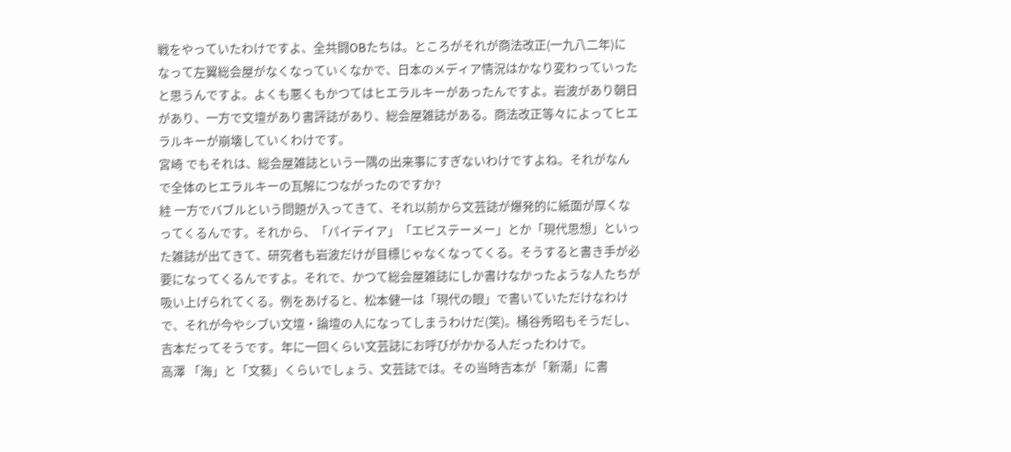戦をやっていたわけですよ、全共闘OBたちは。ところがそれが商法改正(一九八二年)になって左翼総会屋がなくなっていくなかで、日本のメディア情況はかなり変わっていったと思うんですよ。よくも悪くもかつてはヒエラルキーがあったんですよ。岩波があり朝日があり、一方で文壇があり書評誌があり、総会屋雑誌がある。商法改正等々によってヒエラルキーが崩壊していくわけです。
宮崎 でもそれは、総会屋雑誌という一隅の出来事にすぎないわけですよね。それがなんで全体のヒエラルキーの瓦解につながったのですか?
絓 一方でバブルという問題が入ってきて、それ以前から文芸誌が爆発的に紙面が厚くなってくるんです。それから、「パイデイア」「エピステーメー」とか「現代思想」といった雑誌が出てきて、研究者も岩波だけが目標じゃなくなってくる。そうすると書き手が必要になってくるんですよ。それで、かつて総会屋雑誌にしか書けなかったような人たちが吸い上げられてくる。例をあげると、松本健一は「現代の眼」で書いていただけなわけで、それが今やシブい文壇・論壇の人になってしまうわけだ(笑)。桶谷秀昭もそうだし、吉本だってそうです。年に一回くらい文芸誌にお呼びがかかる人だったわけで。
高澤 「海」と「文藝」くらいでしょう、文芸誌では。その当時吉本が「新潮」に書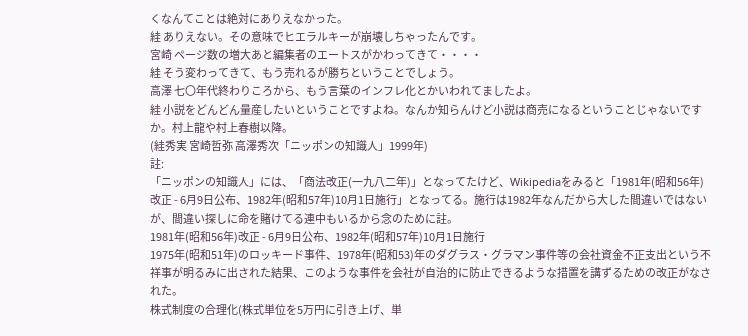くなんてことは絶対にありえなかった。
絓 ありえない。その意味でヒエラルキーが崩壊しちゃったんです。
宮崎 ページ数の増大あと編集者のエートスがかわってきて・・・・
絓 そう変わってきて、もう売れるが勝ちということでしょう。
高澤 七〇年代終わりころから、もう言葉のインフレ化とかいわれてましたよ。
絓 小説をどんどん量産したいということですよね。なんか知らんけど小説は商売になるということじゃないですか。村上龍や村上春樹以降。
(絓秀実 宮崎哲弥 高澤秀次「ニッポンの知識人」1999年)
註:
「ニッポンの知識人」には、「商法改正(一九八二年)」となってたけど、Wikipediaをみると「1981年(昭和56年)改正 - 6月9日公布、1982年(昭和57年)10月1日施行」となってる。施行は1982年なんだから大した間違いではないが、間違い探しに命を賭けてる連中もいるから念のために註。
1981年(昭和56年)改正 - 6月9日公布、1982年(昭和57年)10月1日施行
1975年(昭和51年)のロッキード事件、1978年(昭和53)年のダグラス・グラマン事件等の会社資金不正支出という不祥事が明るみに出された結果、このような事件を会社が自治的に防止できるような措置を講ずるための改正がなされた。
株式制度の合理化(株式単位を5万円に引き上げ、単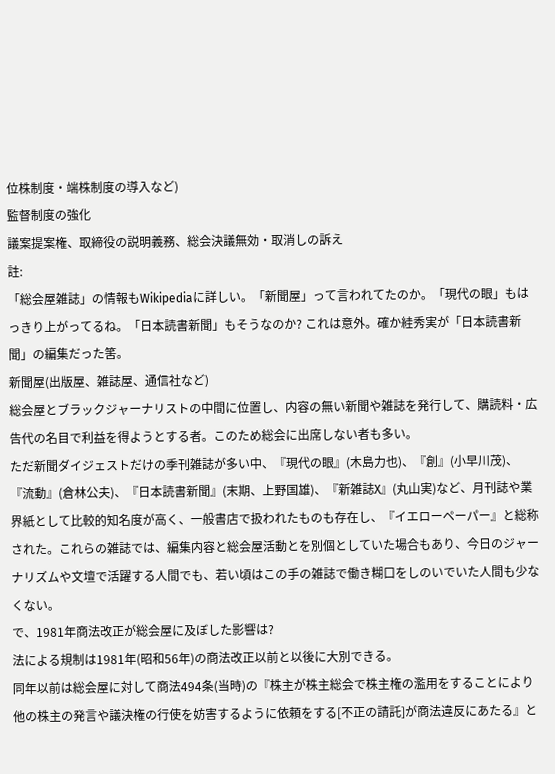位株制度・端株制度の導入など)
監督制度の強化
議案提案権、取締役の説明義務、総会決議無効・取消しの訴え
註:
「総会屋雑誌」の情報もWikipediaに詳しい。「新聞屋」って言われてたのか。「現代の眼」もはっきり上がってるね。「日本読書新聞」もそうなのか? これは意外。確か絓秀実が「日本読書新聞」の編集だった筈。
新聞屋(出版屋、雑誌屋、通信社など)
総会屋とブラックジャーナリストの中間に位置し、内容の無い新聞や雑誌を発行して、購読料・広告代の名目で利益を得ようとする者。このため総会に出席しない者も多い。
ただ新聞ダイジェストだけの季刊雑誌が多い中、『現代の眼』(木島力也)、『創』(小早川茂)、『流動』(倉林公夫)、『日本読書新聞』(末期、上野国雄)、『新雑誌X』(丸山実)など、月刊誌や業界紙として比較的知名度が高く、一般書店で扱われたものも存在し、『イエローペーパー』と総称された。これらの雑誌では、編集内容と総会屋活動とを別個としていた場合もあり、今日のジャーナリズムや文壇で活躍する人間でも、若い頃はこの手の雑誌で働き糊口をしのいでいた人間も少なくない。
で、1981年商法改正が総会屋に及ぼした影響は?
法による規制は1981年(昭和56年)の商法改正以前と以後に大別できる。
同年以前は総会屋に対して商法494条(当時)の『株主が株主総会で株主権の濫用をすることにより他の株主の発言や議決権の行使を妨害するように依頼をする[不正の請託]が商法違反にあたる』と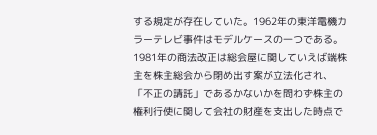する規定が存在していた。1962年の東洋電機カラーテレビ事件はモデルケースの一つである。
1981年の商法改正は総会屋に関していえば端株主を株主総会から閉め出す案が立法化され、「不正の請託」であるかないかを問わず株主の権利行使に関して会社の財産を支出した時点で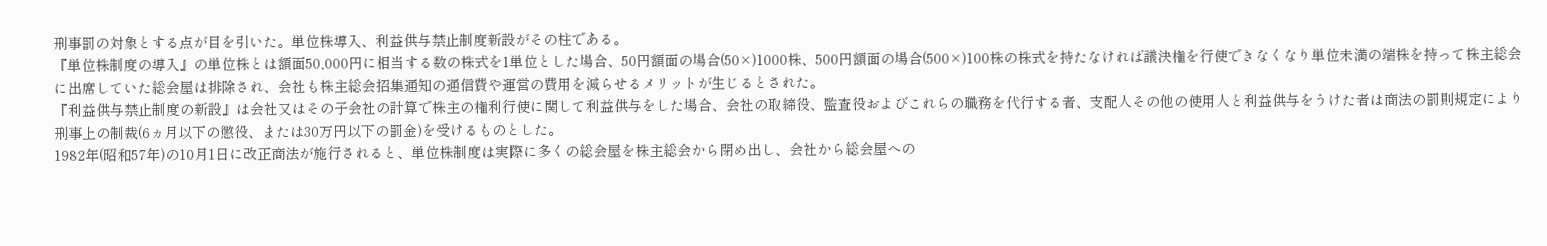刑事罰の対象とする点が目を引いた。単位株導入、利益供与禁止制度新設がその柱である。
『単位株制度の導入』の単位株とは額面50,000円に相当する数の株式を1単位とした場合、50円額面の場合(50×)1000株、500円額面の場合(500×)100株の株式を持たなければ議決権を行使できなくなり単位未満の端株を持って株主総会に出席していた総会屋は排除され、会社も株主総会招集通知の通信費や運営の費用を減らせるメリットが生じるとされた。
『利益供与禁止制度の新設』は会社又はその子会社の計算で株主の権利行使に関して利益供与をした場合、会社の取締役、監査役およびこれらの職務を代行する者、支配人その他の使用人と利益供与をうけた者は商法の罰則規定により刑事上の制裁(6ヵ月以下の懲役、または30万円以下の罰金)を受けるものとした。
1982年(昭和57年)の10月1日に改正商法が施行されると、単位株制度は実際に多くの総会屋を株主総会から閉め出し、会社から総会屋への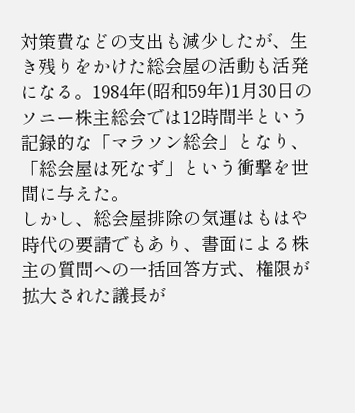対策費などの支出も減少したが、生き残りをかけた総会屋の活動も活発になる。1984年(昭和59年)1月30日のソニー株主総会では12時間半という記録的な「マラソン総会」となり、「総会屋は死なず」という衝撃を世間に与えた。
しかし、総会屋排除の気運はもはや時代の要請でもあり、書面による株主の質問への一括回答方式、権限が拡大された議長が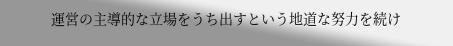運営の主導的な立場をうち出すという地道な努力を続け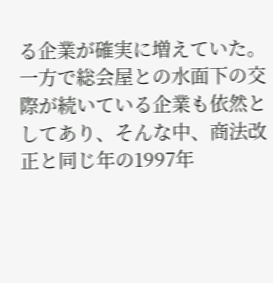る企業が確実に増えていた。一方で総会屋との水面下の交際が続いている企業も依然としてあり、そんな中、商法改正と同じ年の1997年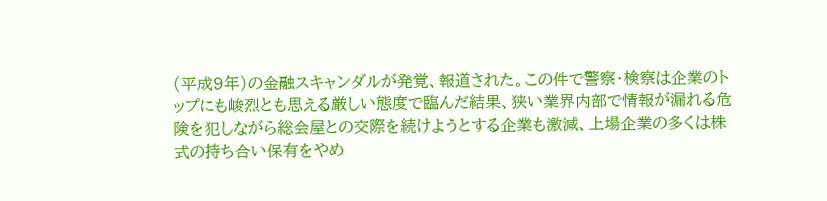(平成9年)の金融スキャンダルが発覚、報道された。この件で警察・検察は企業のトップにも峻烈とも思える厳しい態度で臨んだ結果、狭い業界内部で情報が漏れる危険を犯しながら総会屋との交際を続けようとする企業も激減、上場企業の多くは株式の持ち合い保有をやめ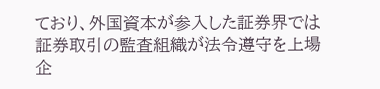ており、外国資本が参入した証券界では証券取引の監査組織が法令遵守を上場企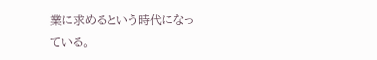業に求めるという時代になっている。